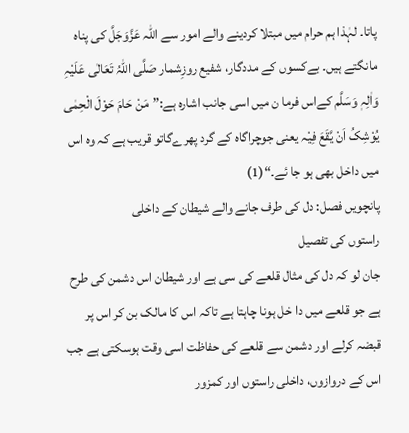پاتا۔ لہٰذا ہم حرام میں مبتلا کردینے والے امور سے اللہ عَزَّوَجَلَّ کی پناہ مانگتے ہیں۔ بےکسوں کے مددگار، شفیع روزِشمار صَلَّی اللہُ تَعَالٰی عَلَیْہِ وَاٰلِہٖ وَسَلَّم کےاس فرما ن میں اسی جانب اشارہ ہے:”مَنْ حَامَ حَوْلَ الْحِمٰی یُوْشِکُ اَنْ یَّقَعَ فِیْہ یعنی جوچراگاہ کے گرد پھرےگاتو قریب ہے کہ وہ اس میں داخل بھی ہو جا ئے۔“(1)
پانچویں فصل: دل کی طرف جانے والے شیطان کے داخلی
راستوں کی تفصیل
جان لو کہ دل کی مثال قلعے کی سی ہے اور شیطان اس دشمن کی طرح ہے جو قلعے میں دا خل ہونا چاہتا ہے تاکہ اس کا مالک بن کر اس پر قبضہ کرلے اور دشمن سے قلعے کی حفاظت اسی وقت ہوسکتی ہے جب اس کے دروازوں، داخلی راستوں اور کمزور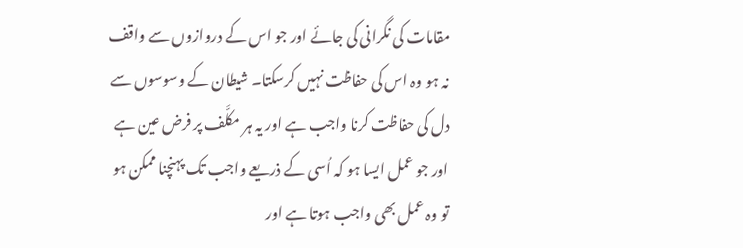مقامات کی نگرانی کی جائے اور جو اس کے دروازوں سے واقف نہ ہو وہ اس کی حفاظت نہیں کرسکتا۔ شیطان کے وسوسوں سے دل کی حفاظت کرنا واجب ہے اور یہ ہر مکلَّف پر فرض عین ہے اور جو عمل ایسا ہو کہ اُسی کے ذریعے واجب تک پہنچنا ممکن ہو تو وہ عمل بھی واجب ہوتا ہے اور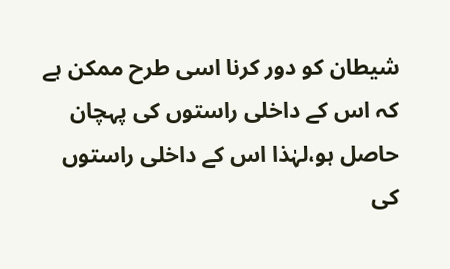شیطان کو دور کرنا اسی طرح ممکن ہے کہ اس کے داخلی راستوں کی پہچان حاصل ہو،لہٰذا اس کے داخلی راستوں کی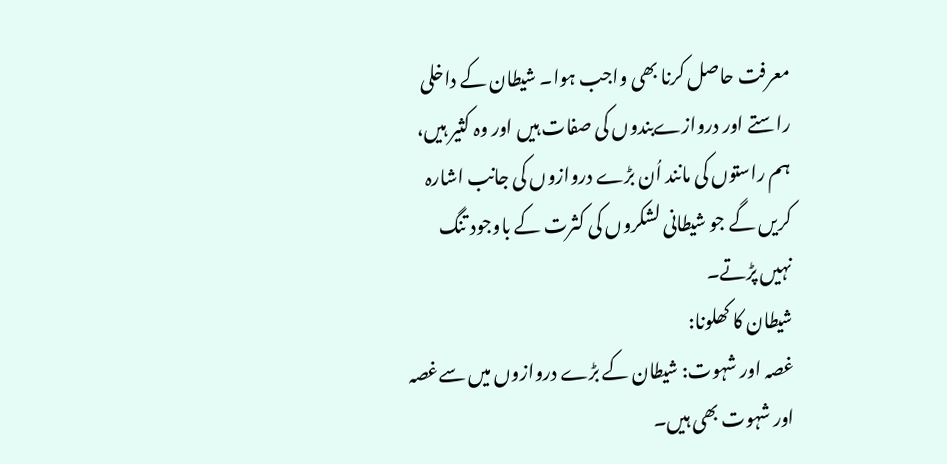معرفت حاصل کرنا بھی واجب ہوا۔ شیطان کے داخلی راستے اور دروازےبندوں کی صفات ہیں اور وہ کثیر ہیں، ہم راستوں کی مانند اُن بڑے دروازوں کی جانب اشارہ کریں گے جو شیطانی لشکروں کی کثرت کے باوجود تنگ نہیں پڑتے۔
شیطان کا کھلونا:
غصہ اور شہوت: شیطان کے بڑے دروازوں میں سےغصہ اور شہوت بھی ہیں۔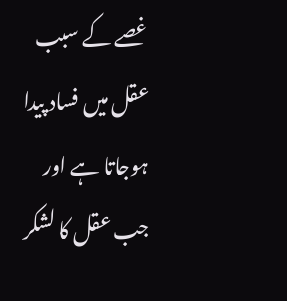غصے کے سبب عقل میں فساد پیدا ہوجاتا ہے اور جب عقل کا لشکر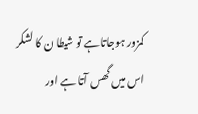کمزور ہوجاتاہے تو شیطا ن کا لشکر اس میں گھس آتا ہے اور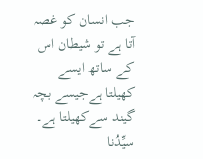جب انسان کو غصہ آتا ہے تو شیطان اس کے ساتھ ایسے کھیلتا ہےجیسے بچہ گیند سےکھیلتا ہے۔
سیِّدُنا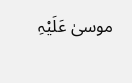موسیٰ عَلَیْہِ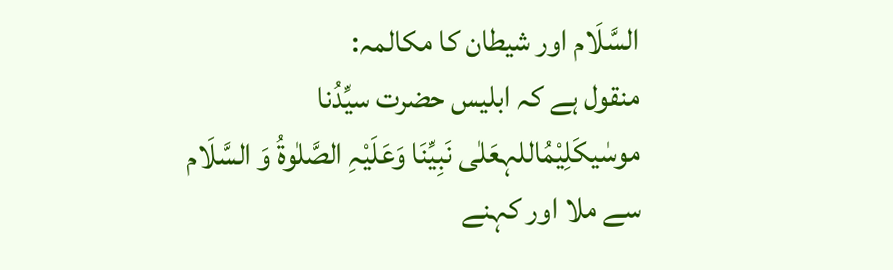السَّلَام اور شیطان کا مکالمہ:
منقول ہے کہ ابلیس حضرت سیِّدُنا موسٰیکَلِیْمُاللہعَلٰی نَبِیِّنَا وَعَلَیْہِ الصَّلٰوۃُ وَ السَّلَام سے ملا اور کہنے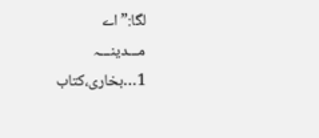لگا:”اے
مـــدینـــہ
1…بخاری،کتاب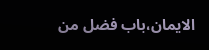الايمان،باب فضل من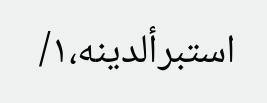استبرألدينه،۱/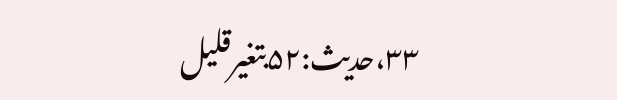۳۳،حديث:۵۲بتغیرقلیل